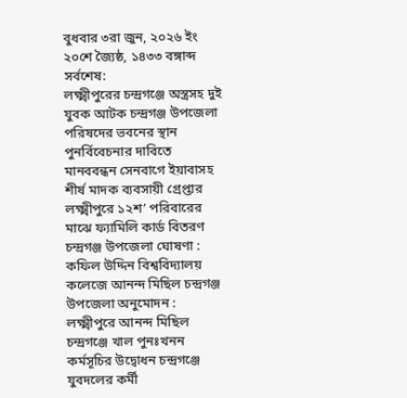বুধবার ৩রা জুন, ২০২৬ ইং ২০শে জ্যৈষ্ঠ, ১৪৩৩ বঙ্গাব্দ
সর্বশেষ:
লক্ষ্মীপুরের চন্দ্রগঞ্জে অস্ত্রসহ দুই যুবক আটক চন্দ্রগঞ্জ উপজেলা পরিষদের ভবনের স্থান পুনর্বিবেচনার দাবিতে মানববন্ধন সেনবাগে ইয়াবাসহ শীর্ষ মাদক ব্যবসায়ী গ্রেপ্তার লক্ষ্মীপুরে ১২শ’ পরিবারের মাঝে ফ্যামিলি কার্ড বিতরণ চন্দ্রগঞ্জ উপজেলা ঘোষণা : কফিল উদ্দিন বিশ্ববিদ্যালয় কলেজে আনন্দ মিছিল চন্দ্রগঞ্জ উপজেলা অনুমোদন : লক্ষ্মীপুরে আনন্দ মিছিল চন্দ্রগঞ্জে খাল পুনঃখনন কর্মসূচির উদ্বোধন চন্দ্রগঞ্জে যুবদলের কর্মী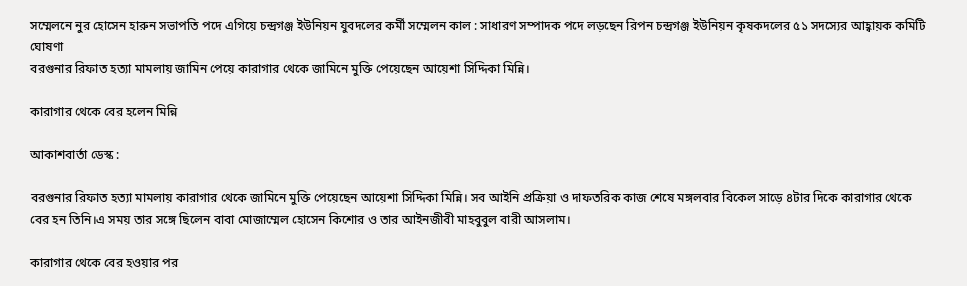সম্মেলনে নুর হোসেন হারুন সভাপতি পদে এগিয়ে চন্দ্রগঞ্জ ইউনিয়ন যুবদলের কর্মী সম্মেলন কাল : সাধারণ সম্পাদক পদে লড়ছেন রিপন চন্দ্রগঞ্জ ইউনিয়ন কৃষকদলের ৫১ সদস্যের আহ্বায়ক কমিটি ঘোষণা
বরগুনার রিফাত হত্যা মামলায় জামিন পেয়ে কারাগার থেকে জামিনে মুক্তি পেয়েছেন আয়েশা সিদ্দিকা মিন্নি।

কারাগার থেকে বের হলেন মিন্নি

আকাশবার্তা ডেস্ক :

বরগুনার রিফাত হত্যা মামলায় কারাগার থেকে জামিনে মুক্তি পেয়েছেন আয়েশা সিদ্দিকা মিন্নি। সব আইনি প্রক্রিয়া ও দাফতরিক কাজ শেষে মঙ্গলবার বিকেল সাড়ে ৪টার দিকে কারাগার থেকে বের হন তিনি।এ সময় তার সঙ্গে ছিলেন বাবা মোজাম্মেল হোসেন কিশোর ও তার আইনজীবী মাহবুবুল বারী আসলাম।

কারাগার থেকে বের হওয়ার পর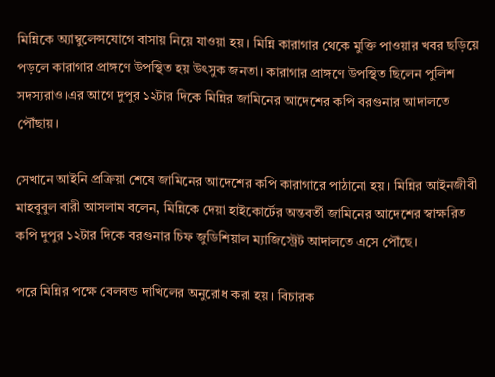মিন্নিকে অ্যাম্বুলেন্সযোগে বাসায় নিয়ে যাওয়া হয়। মিন্নি কারাগার থেকে মুক্তি পাওয়ার খবর ছড়িয়ে পড়লে কারাগার প্রাঙ্গণে উপস্থিত হয় উৎসুক জনতা। কারাগার প্রাঙ্গণে উপস্থিত ছিলেন পুলিশ সদস্যরাও।এর আগে দুপুর ১২টার দিকে মিন্নির জামিনের আদেশের কপি বরগুনার আদালতে পৌঁছায়।

সেখানে আইনি প্রক্রিয়া শেষে জামিনের আদেশের কপি কারাগারে পাঠানো হয়। মিন্নির আইনজীবী মাহবুবুল বারী আসলাম বলেন, মিন্নিকে দেয়া হাইকোর্টের অন্তবর্তী জামিনের আদেশের স্বাক্ষরিত কপি দুপুর ১২টার দিকে বরগুনার চিফ জুডিশিয়াল ম্যাজিস্ট্রেট আদালতে এসে পৌঁছে।

পরে মিন্নির পক্ষে বেলবন্ড দাখিলের অনুরোধ করা হয়। বিচারক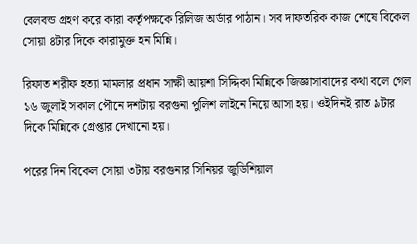বেলবন্ড গ্রহণ করে কারা কর্তৃপক্ষকে রিলিজ অর্ডার পাঠান। সব দাফতরিক কাজ শেষে বিকেল সোয়া ৪টার দিকে কারামুক্ত হন মিন্নি।

রিফাত শরীফ হত্যা মামলার প্রধান সাক্ষী আয়শা সিদ্দিকা মিন্নিকে জিজ্ঞাসাবাদের কথা বলে গেল ১৬ জুলাই সকাল পৌনে দশটায় বরগুনা পুলিশ লাইনে নিয়ে আসা হয়। ওইদিনই রাত ৯টার দিকে মিন্নিকে গ্রেপ্তার দেখানো হয়।

পরের দিন বিকেল সোয়া ৩টায় বরগুনার সিনিয়র জুডিশিয়াল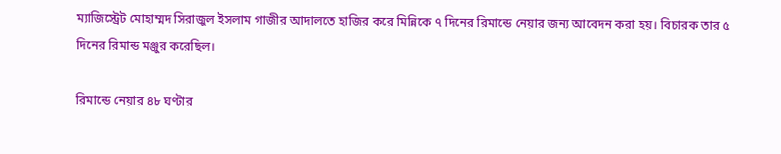ম্যাজিস্ট্রেট মোহাম্মদ সিরাজুল ইসলাম গাজীর আদালতে হাজির করে মিন্নিকে ৭ দিনের রিমান্ডে নেয়ার জন্য আবেদন করা হয়। বিচারক তার ৫ দিনের রিমান্ড মঞ্জুর করেছিল।

রিমান্ডে নেয়ার ৪৮ ঘণ্টার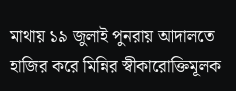মাথায় ১৯ জুলাই পুনরায় আদালতে হাজির করে মিন্নির স্বীকারোক্তিমূলক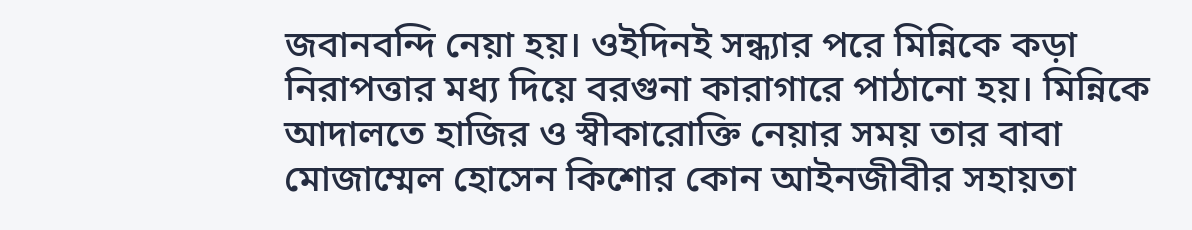জবানবন্দি নেয়া হয়। ওইদিনই সন্ধ্যার পরে মিন্নিকে কড়া নিরাপত্তার মধ্য দিয়ে বরগুনা কারাগারে পাঠানো হয়। মিন্নিকে আদালতে হাজির ও স্বীকারোক্তি নেয়ার সময় তার বাবা মোজাম্মেল হোসেন কিশোর কোন আইনজীবীর সহায়তা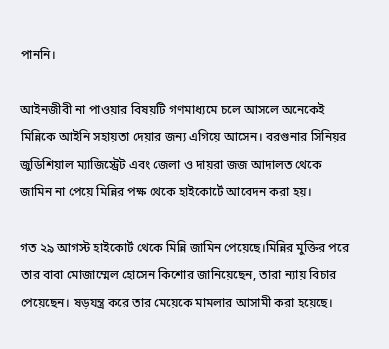পাননি।

আইনজীবী না পাওয়ার বিষয়টি গণমাধ্যমে চলে আসলে অনেকেই মিন্নিকে আইনি সহায়তা দেয়ার জন্য এগিয়ে আসেন। বরগুনার সিনিয়র জুডিশিয়াল ম্যাজিস্ট্রেট এবং জেলা ও দায়রা জজ আদালত থেকে জামিন না পেয়ে মিন্নির পক্ষ থেকে হাইকোর্টে আবেদন করা হয়।

গত ২৯ আগস্ট হাইকোর্ট থেকে মিন্নি জামিন পেয়েছে।মিন্নির মুক্তির পরে তার বাবা মোজাম্মেল হোসেন কিশোর জানিয়েছেন, তারা ন্যায় বিচার পেয়েছেন। ষড়যন্ত্র করে তার মেয়েকে মামলার আসামী করা হয়েছে।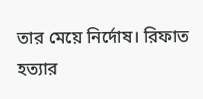তার মেয়ে নির্দোষ। রিফাত হত্যার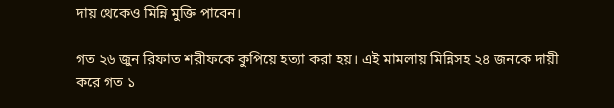দায় থেকেও মিন্নি মুক্তি পাবেন।

গত ২৬ জুন রিফাত শরীফকে কুপিয়ে হত্যা করা হয়। এই মামলায় মিন্নিসহ ২৪ জনকে দায়ী করে গত ১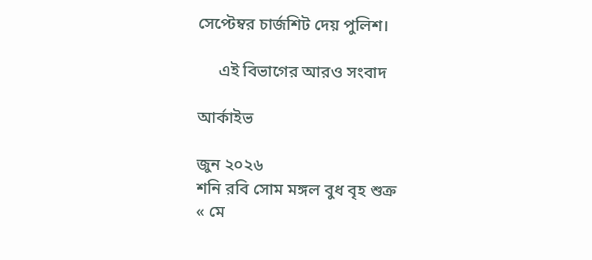সেপ্টেম্বর চার্জশিট দেয় পুলিশ।

     এই বিভাগের আরও সংবাদ

আর্কাইভ

জুন ২০২৬
শনি রবি সোম মঙ্গল বুধ বৃহ শুক্র
« মে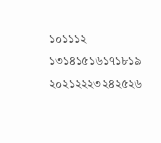১০১১১২
১৩১৪১৫১৬১৭১৮১৯
২০২১২২২৩২৪২৫২৬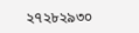২৭২৮২৯৩০